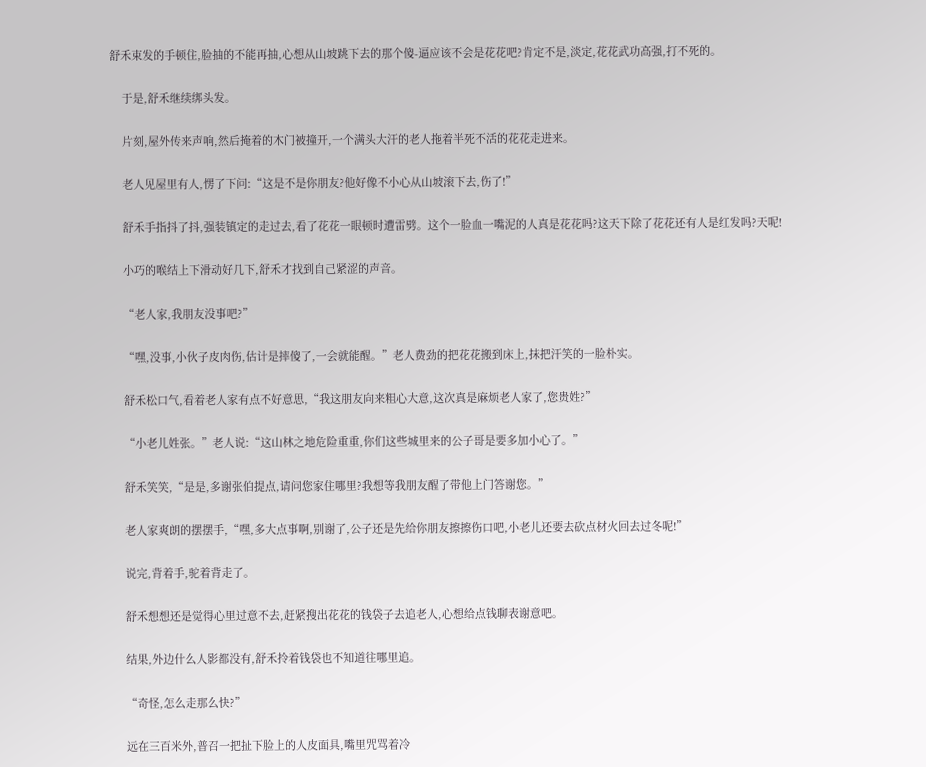舒禾束发的手顿住,脸抽的不能再抽,心想从山坡跳下去的那个傻-逼应该不会是花花吧?肯定不是,淡定,花花武功高强,打不死的。

    于是,舒禾继续绑头发。

    片刻,屋外传来声响,然后掩着的木门被撞开,一个满头大汗的老人拖着半死不活的花花走进来。

    老人见屋里有人,愣了下问:“这是不是你朋友?他好像不小心从山坡滚下去,伤了!”

    舒禾手指抖了抖,强装镇定的走过去,看了花花一眼顿时遭雷劈。这个一脸血一嘴泥的人真是花花吗?这天下除了花花还有人是红发吗?天呢!

    小巧的喉结上下滑动好几下,舒禾才找到自己紧涩的声音。

    “老人家,我朋友没事吧?”

    “嘿,没事,小伙子皮肉伤,估计是摔傻了,一会就能醒。”老人费劲的把花花搬到床上,抹把汗笑的一脸朴实。

    舒禾松口气,看着老人家有点不好意思,“我这朋友向来粗心大意,这次真是麻烦老人家了,您贵姓?”

    “小老儿姓张。”老人说:“这山林之地危险重重,你们这些城里来的公子哥是要多加小心了。”

    舒禾笑笑,“是是,多谢张伯提点,请问您家住哪里?我想等我朋友醒了带他上门答谢您。”

    老人家爽朗的摆摆手,“嘿,多大点事啊,别谢了,公子还是先给你朋友擦擦伤口吧,小老儿还要去砍点材火回去过冬呢!”

    说完,背着手,驼着背走了。

    舒禾想想还是觉得心里过意不去,赶紧搜出花花的钱袋子去追老人,心想给点钱聊表谢意吧。

    结果,外边什么人影都没有,舒禾拎着钱袋也不知道往哪里追。

    “奇怪,怎么走那么快?”

    远在三百米外,普召一把扯下脸上的人皮面具,嘴里咒骂着冷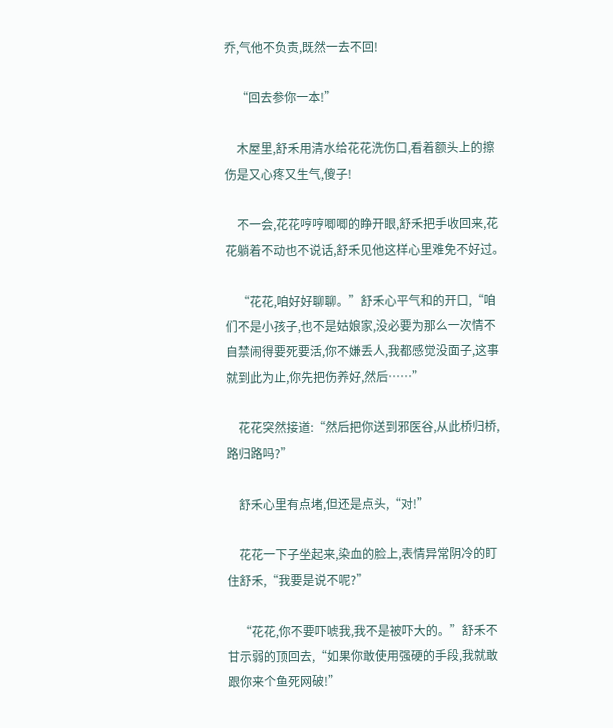乔,气他不负责,既然一去不回!

    “回去参你一本!”

    木屋里,舒禾用清水给花花洗伤口,看着额头上的擦伤是又心疼又生气,傻子!

    不一会,花花哼哼唧唧的睁开眼,舒禾把手收回来,花花躺着不动也不说话,舒禾见他这样心里难免不好过。

    “花花,咱好好聊聊。”舒禾心平气和的开口,“咱们不是小孩子,也不是姑娘家,没必要为那么一次情不自禁闹得要死要活,你不嫌丢人,我都感觉没面子,这事就到此为止,你先把伤养好,然后……”

    花花突然接道:“然后把你送到邪医谷,从此桥归桥,路归路吗?”

    舒禾心里有点堵,但还是点头,“对!”

    花花一下子坐起来,染血的脸上,表情异常阴冷的盯住舒禾,“我要是说不呢?”

    “花花,你不要吓唬我,我不是被吓大的。”舒禾不甘示弱的顶回去,“如果你敢使用强硬的手段,我就敢跟你来个鱼死网破!”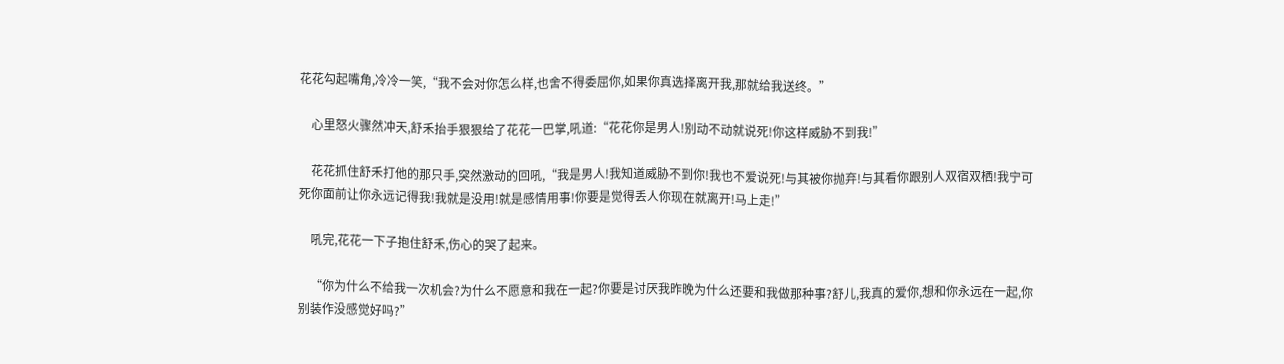花花勾起嘴角,冷冷一笑,“我不会对你怎么样,也舍不得委屈你,如果你真选择离开我,那就给我送终。”

    心里怒火骤然冲天,舒禾抬手狠狠给了花花一巴掌,吼道:“花花你是男人!别动不动就说死!你这样威胁不到我!”

    花花抓住舒禾打他的那只手,突然激动的回吼,“我是男人!我知道威胁不到你!我也不爱说死!与其被你抛弃!与其看你跟别人双宿双栖!我宁可死你面前让你永远记得我!我就是没用!就是感情用事!你要是觉得丢人你现在就离开!马上走!”

    吼完,花花一下子抱住舒禾,伤心的哭了起来。

    “你为什么不给我一次机会?为什么不愿意和我在一起?你要是讨厌我昨晚为什么还要和我做那种事?舒儿,我真的爱你,想和你永远在一起,你别装作没感觉好吗?”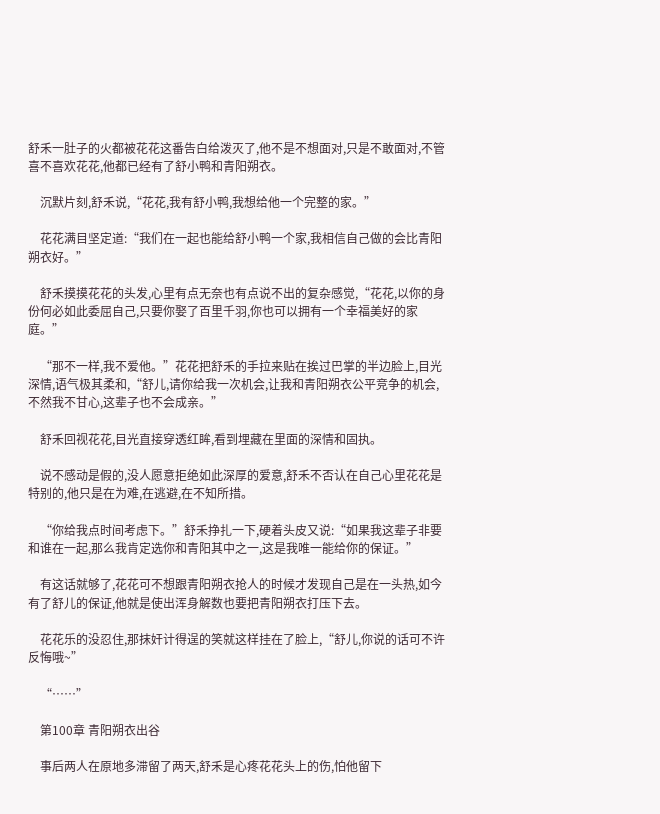舒禾一肚子的火都被花花这番告白给泼灭了,他不是不想面对,只是不敢面对,不管喜不喜欢花花,他都已经有了舒小鸭和青阳朔衣。

    沉默片刻,舒禾说,“花花,我有舒小鸭,我想给他一个完整的家。”

    花花满目坚定道:“我们在一起也能给舒小鸭一个家,我相信自己做的会比青阳朔衣好。”

    舒禾摸摸花花的头发,心里有点无奈也有点说不出的复杂感觉,“花花,以你的身份何必如此委屈自己,只要你娶了百里千羽,你也可以拥有一个幸福美好的家庭。”

    “那不一样,我不爱他。”花花把舒禾的手拉来贴在挨过巴掌的半边脸上,目光深情,语气极其柔和,“舒儿,请你给我一次机会,让我和青阳朔衣公平竞争的机会,不然我不甘心,这辈子也不会成亲。”

    舒禾回视花花,目光直接穿透红眸,看到埋藏在里面的深情和固执。

    说不感动是假的,没人愿意拒绝如此深厚的爱意,舒禾不否认在自己心里花花是特别的,他只是在为难,在逃避,在不知所措。

    “你给我点时间考虑下。”舒禾挣扎一下,硬着头皮又说:“如果我这辈子非要和谁在一起,那么我肯定选你和青阳其中之一,这是我唯一能给你的保证。”

    有这话就够了,花花可不想跟青阳朔衣抢人的时候才发现自己是在一头热,如今有了舒儿的保证,他就是使出浑身解数也要把青阳朔衣打压下去。

    花花乐的没忍住,那抹奸计得逞的笑就这样挂在了脸上,“舒儿,你说的话可不许反悔哦~”

    “……”

    第100章 青阳朔衣出谷

    事后两人在原地多滞留了两天,舒禾是心疼花花头上的伤,怕他留下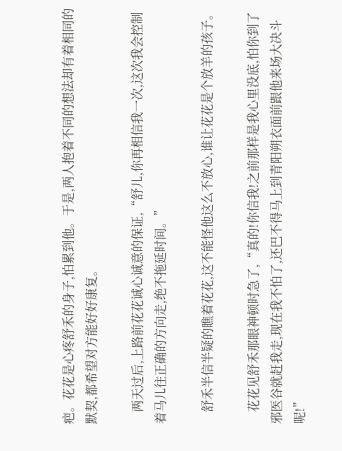疤。花花是心疼舒禾的身子,怕累到他。于是,两人抱着不同的想法却有着相同的默契,都希望对方能好好康复。

    两天过后,上路前花花诚心诚意的保证,“舒儿,你再相信我一次,这次我会控制着马儿往正确的方向走,绝不拖延时间。”

    舒禾半信半疑的瞧着花花,这不能怪他这么不放心,谁让花花是个放羊的孩子。

    花花见舒禾那眼神顿时急了,“真的!你信我!之前那样是我心里没底,怕你到了邪医谷就赶我走,现在我不怕了,还巴不得马上到青阳朔衣面前跟他来场大决斗呢!”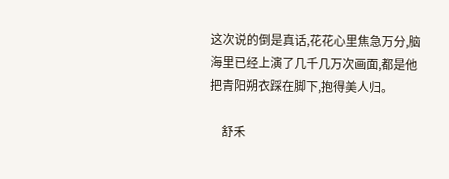这次说的倒是真话,花花心里焦急万分,脑海里已经上演了几千几万次画面,都是他把青阳朔衣踩在脚下,抱得美人归。

    舒禾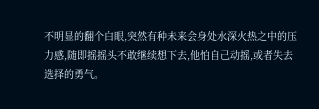不明显的翻个白眼,突然有种未来会身处水深火热之中的压力感,随即摇摇头不敢继续想下去,他怕自己动摇,或者失去选择的勇气。